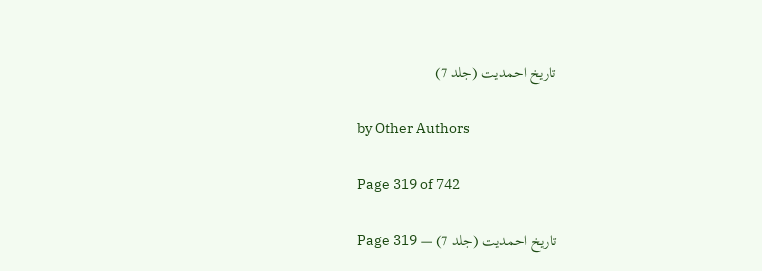تاریخ احمدیت (جلد 7)

by Other Authors

Page 319 of 742

تاریخ احمدیت (جلد 7) — Page 319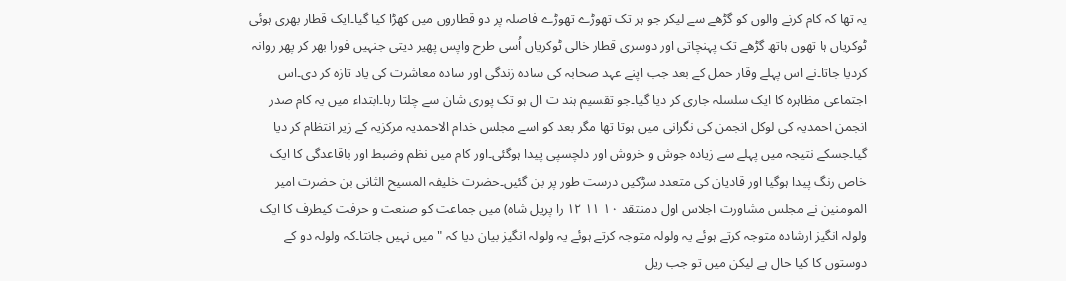یہ تھا کہ کام کرنے والوں کو گڑھے سے لیکر جو ہر تک تھوڑے تھوڑے فاصلہ پر دو قطاروں میں کھڑا کیا گیا۔ایک قطار بھری ہوئی ٹوکریاں ہا تھوں ہاتھ گڑھے تک پہنچاتی اور دوسری قطار خالی ٹوکریاں اُسی طرح واپس پھیر دیتی جنہیں فورا بھر کر پھر روانہ کردیا جاتا۔نے اس پہلے وقار حمل کے بعد جب اپنے عہد صحابہ کی سادہ زندگی اور سادہ معاشرت کی یاد تازہ کر دی۔اس اجتماعی مظاہرہ کا ایک سلسلہ جاری کر دیا گیا۔جو تقسیم ہند ت ال ہو تک پوری شان سے چلتا رہا۔ابتداء میں یہ کام صدر انجمن احمدیہ کی لوکل انجمن کی نگرانی میں ہوتا تھا مگر بعد کو اسے مجلس خدام الاحمدیہ مرکزیہ کے زیر انتظام کر دیا گیا۔جسکے نتیجہ میں پہلے سے زیادہ جوش و خروش اور دلچسپی پیدا ہوگئی۔اور کام میں نظم وضبط اور باقاعدگی کا ایک خاص رنگ پیدا ہوگیا اور قادیان کی متعدد سڑکیں درست طور پر بن گئیں۔حضرت خلیفہ المسیح الثانی بن حضرت امیر المومنین نے مجلس مشاورت اجلاس اول دمنتقد ۱۰ ۱۱ ۱۲ را پریل شاہ) میں جماعت کو صنعت و حرفت کیطرف کا ایک ولولہ انگیز ارشادہ متوجہ کرتے ہوئے یہ ولولہ متوجہ کرتے ہوئے یہ ولولہ انگیز بیان دیا کہ " میں نہیں جانتا۔کہ ولولہ دو کے دوستوں کا کیا حال ہے لیکن میں تو جب ریل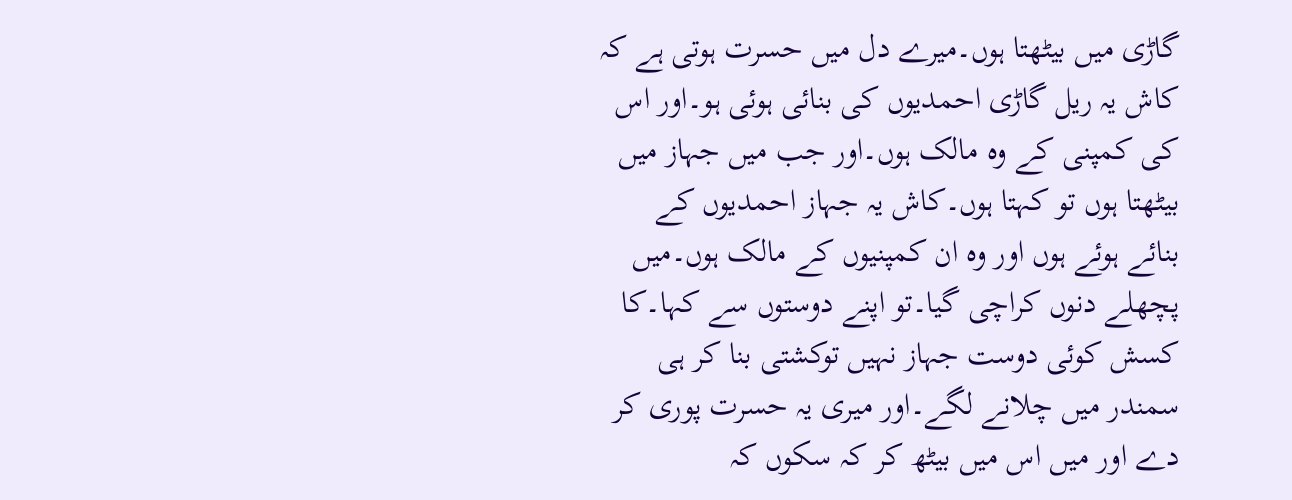گاڑی میں بیٹھتا ہوں۔میرے دل میں حسرت ہوتی ہے کہ کاش یہ ریل گاڑی احمدیوں کی بنائی ہوئی ہو۔اور اس کی کمپنی کے وہ مالک ہوں۔اور جب میں جہاز میں بیٹھتا ہوں تو کہتا ہوں۔کاش یہ جہاز احمدیوں کے بنائے ہوئے ہوں اور وہ ان کمپنیوں کے مالک ہوں۔میں پچھلے دنوں کراچی گیا۔تو اپنے دوستوں سے کہا۔کا کسش کوئی دوست جہاز نہیں توکشتی بنا کر ہی سمندر میں چلانے لگے۔اور میری یہ حسرت پوری کر دے اور میں اس میں بیٹھ کر کہ سکوں کہ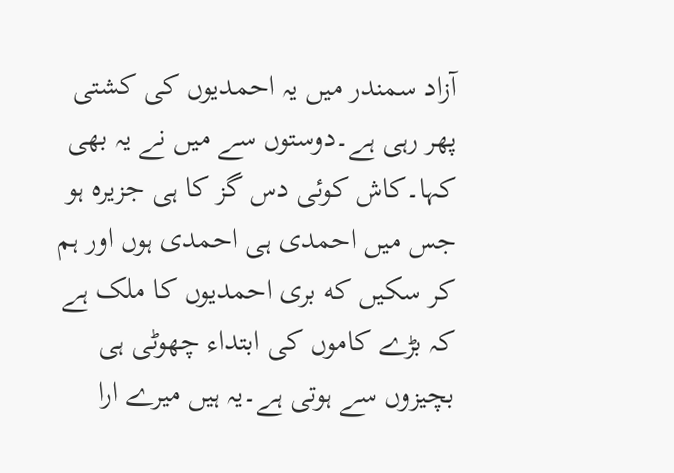آزاد سمندر میں یہ احمدیوں کی کشتی پھر رہی ہے۔دوستوں سے میں نے یہ بھی کہا۔کاش کوئی دس گز کا ہی جزیرہ ہو جس میں احمدی ہی احمدی ہوں اور ہم کر سکیں که بری احمدیوں کا ملک ہے کہ بڑے کاموں کی ابتداء چھوٹی ہی بچیزوں سے ہوتی ہے۔یہ ہیں میرے ارا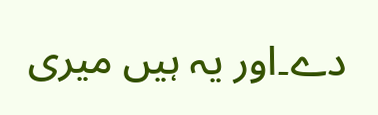دے۔اور یہ ہیں میری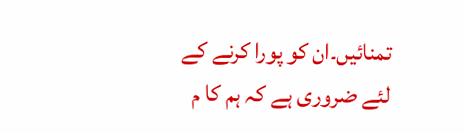تمنائیں۔ان کو پورا کرنے کے لئے ضروری ہے کہ ہم کا م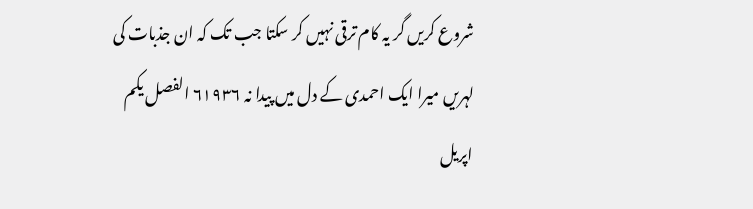شروع کریں گر یہ کام ترقی نہیں کر سکتا جب تک کہ ان جذبات کی لہریں میرا ایک احمدی کے دل میں پیدا نہ ۶۱۹۳۶ الفصل یکم اپریل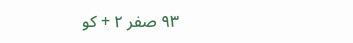۹۳ صفر ۲ + کو